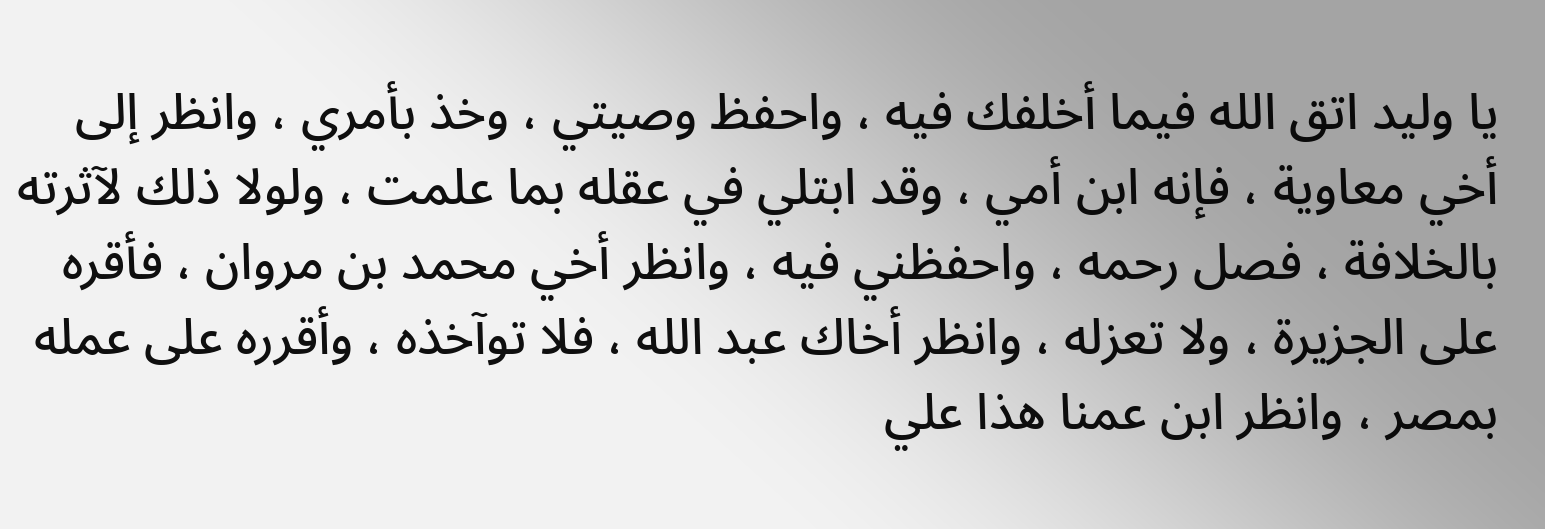يا وليد اتق الله فيما أخلفك فيه ، واحفظ وصيتي ، وخذ بأمري ، وانظر إلى أخي معاوية ، فإنه ابن أمي ، وقد ابتلي في عقله بما علمت ، ولولا ذلك لآثرته بالخلافة ، فصل رحمه ، واحفظني فيه ، وانظر أخي محمد بن مروان ، فأقره على الجزيرة ، ولا تعزله ، وانظر أخاك عبد الله ، فلا توآخذه ، وأقرره على عمله بمصر ، وانظر ابن عمنا هذا علي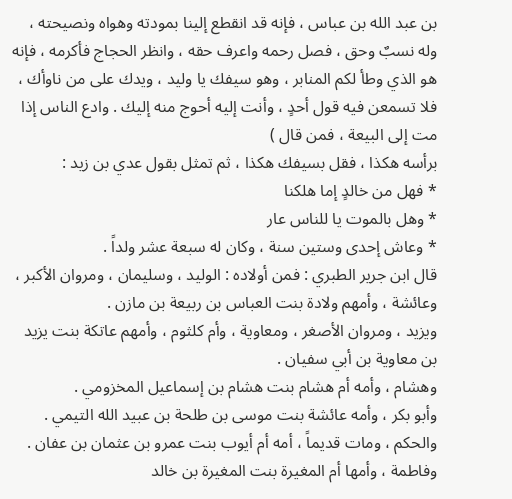بن عبد الله بن عباس ، فإنه قد انقطع إلينا بمودته وهواه ونصيحته ، وله نسبٌ وحق ، فصل رحمه واعرف حقه ، وانظر الحجاج فأكرمه ، فإنه هو الذي وطأ لكم المنابر ، وهو سيفك يا وليد ، ويدك على من ناوأك ، فلا تسمعن فيه قول أحدٍ ، وأنت إليه أحوج منه إليك . وادع الناس إذا مت إلى البيعة ، فمن قال )
برأسه هكذا ، فقل بسيفك هكذا ، ثم تمثل بقول عدي بن زيد :
* فهل من خالدٍ إما هلكنا
* وهل بالموت يا للناس عار
* وعاش إحدى وستين سنة ، وكان له سبعة عشر ولداً .
قال ابن جرير الطبري : فمن أولاده : الوليد ، وسليمان ، ومروان الأكبر ، وعائشة ، وأمهم ولادة بنت العباس بن ربيعة بن مازن .
ويزيد ، ومروان الأصغر ، ومعاوية ، وأم كلثوم ، وأمهم عاتكة بنت يزيد بن معاوية بن أبي سفيان .
وهشام ، وأمه أم هشام بنت هشام بن إسماعيل المخزومي .
وأبو بكر ، وأمه عائشة بنت موسى بن طلحة بن عبيد الله التيمي .
والحكم ، ومات قديماً ، أمه أم أيوب بنت عمرو بن عثمان بن عفان .
وفاطمة ، وأمها أم المغيرة بنت المغيرة بن خالد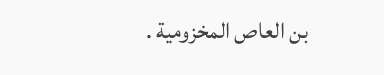بن العاص المخزومية .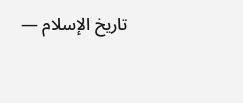تاريخ الإسلام —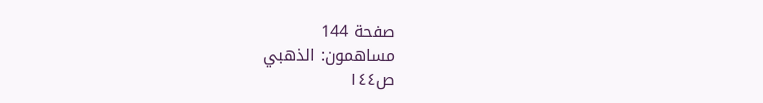صفحة 144
مساهمون: الذهبي
ص١٤٤